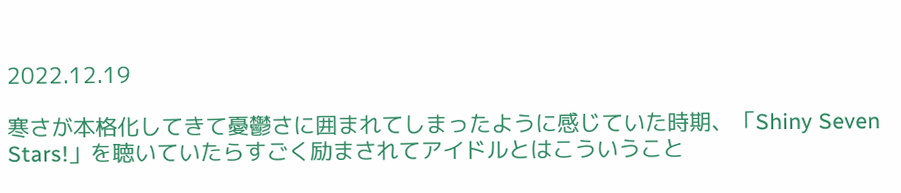2022.12.19

寒さが本格化してきて憂鬱さに囲まれてしまったように感じていた時期、「Shiny Seven Stars!」を聴いていたらすごく励まされてアイドルとはこういうこと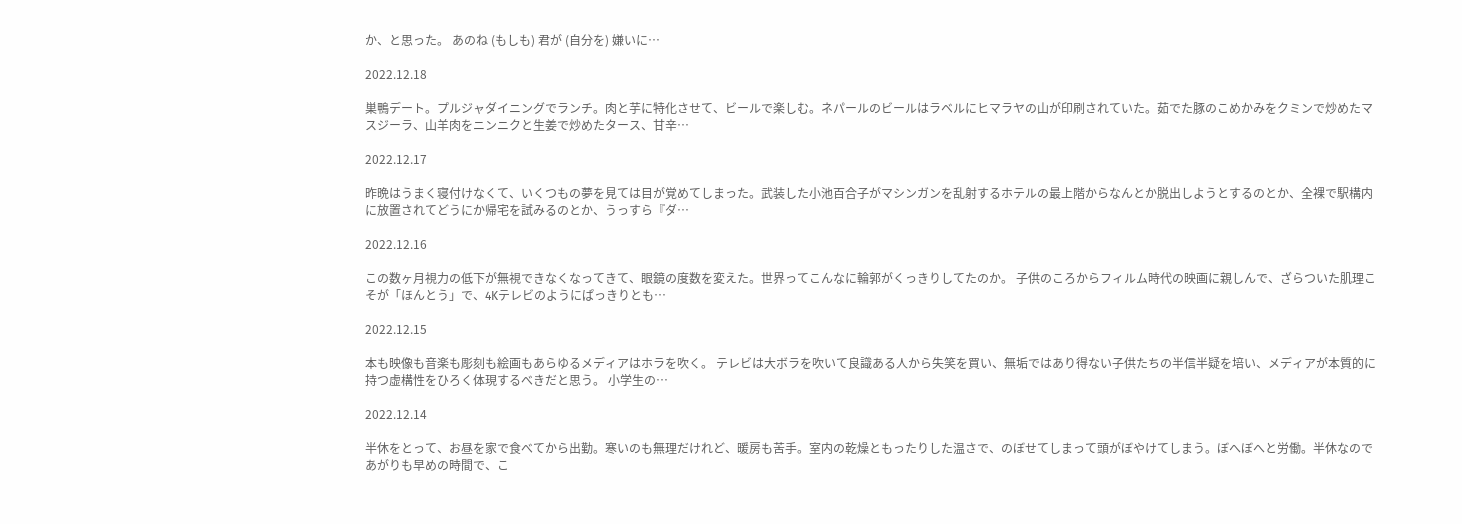か、と思った。 あのね (もしも) 君が (自分を) 嫌いに…

2022.12.18

巣鴨デート。プルジャダイニングでランチ。肉と芋に特化させて、ビールで楽しむ。ネパールのビールはラベルにヒマラヤの山が印刷されていた。茹でた豚のこめかみをクミンで炒めたマスジーラ、山羊肉をニンニクと生姜で炒めたタース、甘辛…

2022.12.17

昨晩はうまく寝付けなくて、いくつもの夢を見ては目が覚めてしまった。武装した小池百合子がマシンガンを乱射するホテルの最上階からなんとか脱出しようとするのとか、全裸で駅構内に放置されてどうにか帰宅を試みるのとか、うっすら『ダ…

2022.12.16

この数ヶ月視力の低下が無視できなくなってきて、眼鏡の度数を変えた。世界ってこんなに輪郭がくっきりしてたのか。 子供のころからフィルム時代の映画に親しんで、ざらついた肌理こそが「ほんとう」で、4Kテレビのようにぱっきりとも…

2022.12.15

本も映像も音楽も彫刻も絵画もあらゆるメディアはホラを吹く。 テレビは大ボラを吹いて良識ある人から失笑を買い、無垢ではあり得ない子供たちの半信半疑を培い、メディアが本質的に持つ虚構性をひろく体現するべきだと思う。 小学生の…

2022.12.14

半休をとって、お昼を家で食べてから出勤。寒いのも無理だけれど、暖房も苦手。室内の乾燥ともったりした温さで、のぼせてしまって頭がぼやけてしまう。ぼへぼへと労働。半休なのであがりも早めの時間で、こ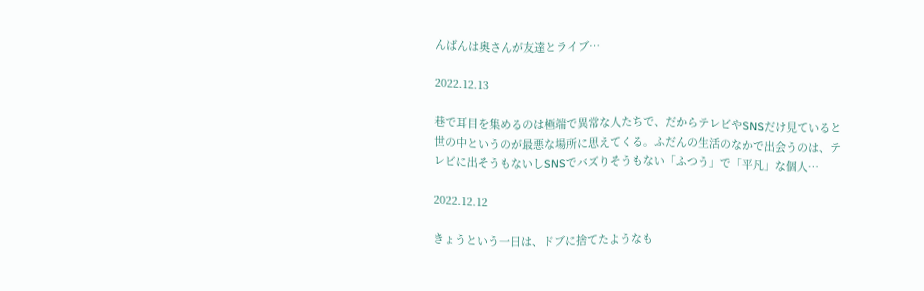んばんは奥さんが友達とライブ…

2022.12.13

巷で耳目を集めるのは極端で異常な人たちで、だからテレビやSNSだけ見ていると世の中というのが最悪な場所に思えてくる。ふだんの生活のなかで出会うのは、テレビに出そうもないしSNSでバズりそうもない「ふつう」で「平凡」な個人…

2022.12.12

きょうという一日は、ドブに捨てたようなも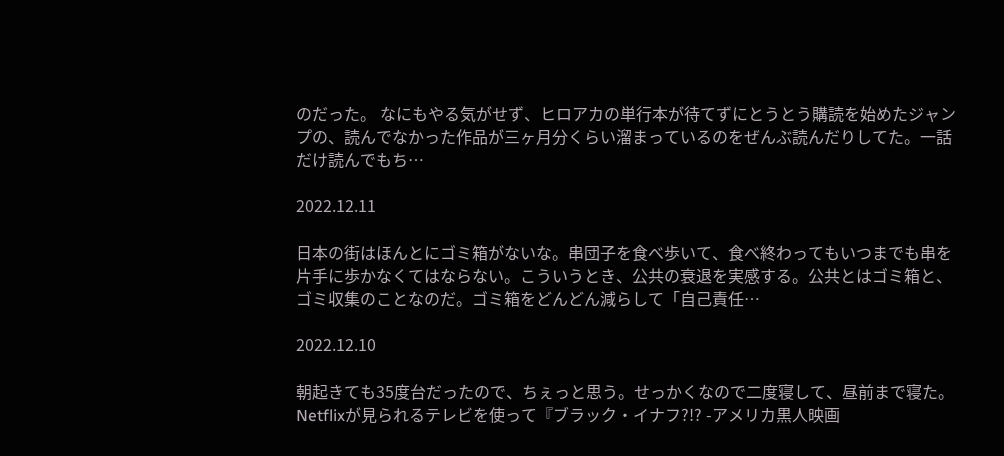のだった。 なにもやる気がせず、ヒロアカの単行本が待てずにとうとう購読を始めたジャンプの、読んでなかった作品が三ヶ月分くらい溜まっているのをぜんぶ読んだりしてた。一話だけ読んでもち…

2022.12.11

日本の街はほんとにゴミ箱がないな。串団子を食べ歩いて、食べ終わってもいつまでも串を片手に歩かなくてはならない。こういうとき、公共の衰退を実感する。公共とはゴミ箱と、ゴミ収集のことなのだ。ゴミ箱をどんどん減らして「自己責任…

2022.12.10

朝起きても35度台だったので、ちぇっと思う。せっかくなので二度寝して、昼前まで寝た。Netflixが見られるテレビを使って『ブラック・イナフ?!? -アメリカ黒人映画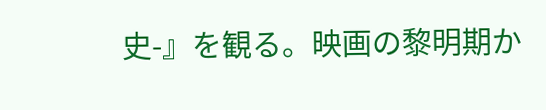史-』を観る。映画の黎明期か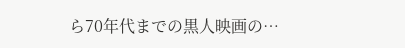ら70年代までの黒人映画の…